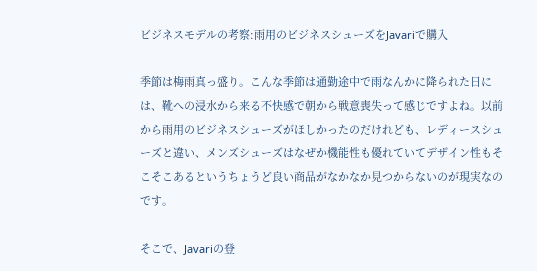ビジネスモデルの考察:雨用のビジネスシューズをJavariで購入

季節は梅雨真っ盛り。こんな季節は通勤途中で雨なんかに降られた日には、靴への浸水から来る不快感で朝から戦意喪失って感じですよね。以前から雨用のビジネスシューズがほしかったのだけれども、レディースシューズと違い、メンズシューズはなぜか機能性も優れていてデザイン性もそこそこあるというちょうど良い商品がなかなか見つからないのが現実なのです。

そこで、Javariの登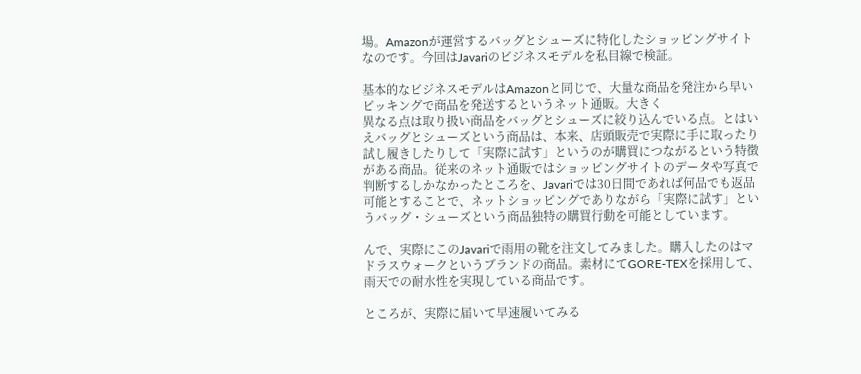場。Amazonが運営するバッグとシューズに特化したショッピングサイトなのです。今回はJavariのビジネスモデルを私目線で検証。

基本的なビジネスモデルはAmazonと同じで、大量な商品を発注から早いピッキングで商品を発送するというネット通販。大きく
異なる点は取り扱い商品をバッグとシューズに絞り込んでいる点。とはいえバッグとシューズという商品は、本来、店頭販売で実際に手に取ったり試し履きしたりして「実際に試す」というのが購買につながるという特徴がある商品。従来のネット通販ではショッピングサイトのデータや写真で判断するしかなかったところを、Javariでは30日間であれば何品でも返品可能とすることで、ネットショッピングでありながら「実際に試す」というバッグ・シューズという商品独特の購買行動を可能としています。

んで、実際にこのJavariで雨用の靴を注文してみました。購入したのはマドラスウォークというブランドの商品。素材にてGORE-TEXを採用して、雨天での耐水性を実現している商品です。

ところが、実際に届いて早速履いてみる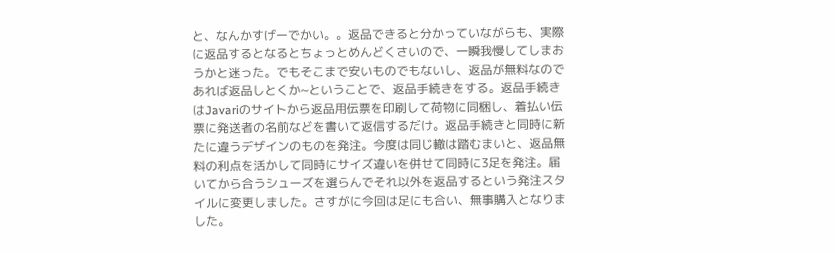と、なんかすげーでかい。。返品できると分かっていながらも、実際に返品するとなるとちょっとめんどくさいので、一瞬我慢してしまおうかと迷った。でもそこまで安いものでもないし、返品が無料なのであれば返品しとくか~ということで、返品手続きをする。返品手続きはJavariのサイトから返品用伝票を印刷して荷物に同梱し、着払い伝票に発送者の名前などを書いて返信するだけ。返品手続きと同時に新たに違うデザインのものを発注。今度は同じ轍は踏むまいと、返品無料の利点を活かして同時にサイズ違いを併せて同時に3足を発注。届いてから合うシューズを選らんでそれ以外を返品するという発注スタイルに変更しました。さすがに今回は足にも合い、無事購入となりました。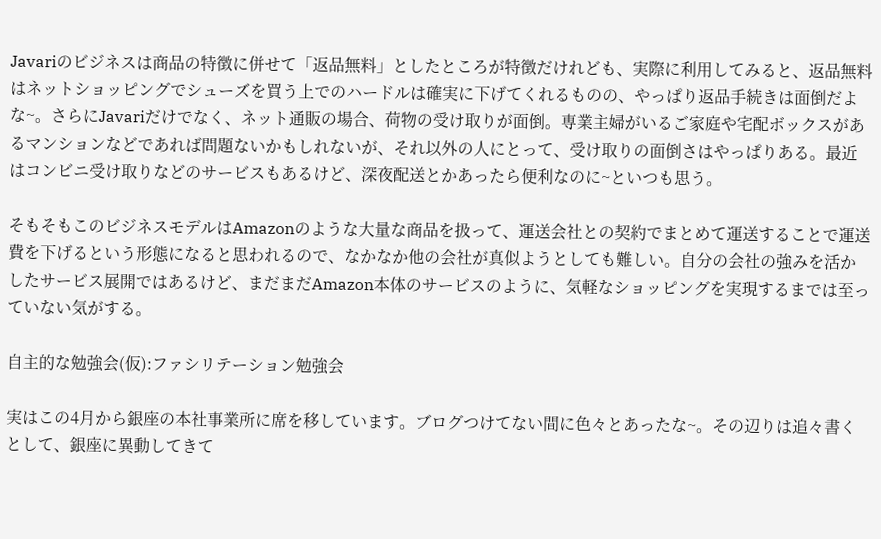Javariのビジネスは商品の特徴に併せて「返品無料」としたところが特徴だけれども、実際に利用してみると、返品無料はネットショッピングでシューズを買う上でのハードルは確実に下げてくれるものの、やっぱり返品手続きは面倒だよな~。さらにJavariだけでなく、ネット通販の場合、荷物の受け取りが面倒。専業主婦がいるご家庭や宅配ボックスがあるマンションなどであれば問題ないかもしれないが、それ以外の人にとって、受け取りの面倒さはやっぱりある。最近はコンビニ受け取りなどのサービスもあるけど、深夜配送とかあったら便利なのに~といつも思う。

そもそもこのビジネスモデルはAmazonのような大量な商品を扱って、運送会社との契約でまとめて運送することで運送費を下げるという形態になると思われるので、なかなか他の会社が真似ようとしても難しい。自分の会社の強みを活かしたサービス展開ではあるけど、まだまだAmazon本体のサービスのように、気軽なショッピングを実現するまでは至っていない気がする。

自主的な勉強会(仮):ファシリテーション勉強会

実はこの4月から銀座の本社事業所に席を移しています。ブログつけてない間に色々とあったな~。その辺りは追々書くとして、銀座に異動してきて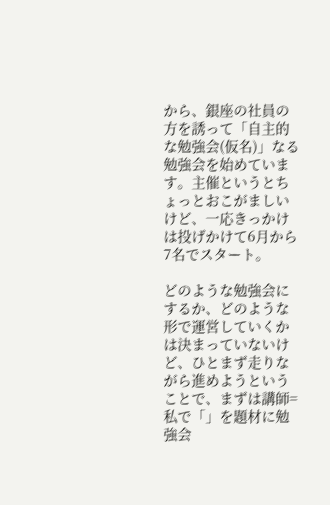から、銀座の社員の方を誘って「自主的な勉強会(仮名)」なる勉強会を始めています。主催というとちょっとおこがましいけど、一応きっかけは投げかけて6月から7名でスタート。

どのような勉強会にするか、どのような形で運営していくかは決まっていないけど、ひとまず走りながら進めようということで、まずは講師=私で「」を題材に勉強会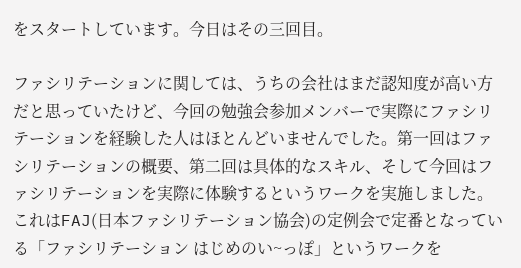をスタートしています。今日はその三回目。

ファシリテーションに関しては、うちの会社はまだ認知度が高い方だと思っていたけど、今回の勉強会参加メンバーで実際にファシリテーションを経験した人はほとんどいませんでした。第一回はファシリテーションの概要、第二回は具体的なスキル、そして今回はファシリテーションを実際に体験するというワークを実施しました。これはFAJ(日本ファシリテーション協会)の定例会で定番となっている「ファシリテーション はじめのい~っぽ」というワークを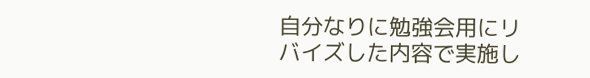自分なりに勉強会用にリバイズした内容で実施し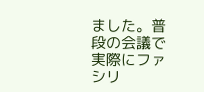ました。普段の会議で実際にファシリ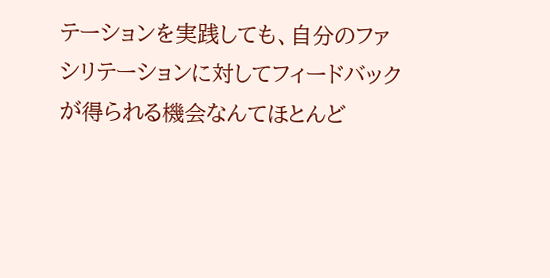テーションを実践しても、自分のファシリテーションに対してフィードバックが得られる機会なんてほとんど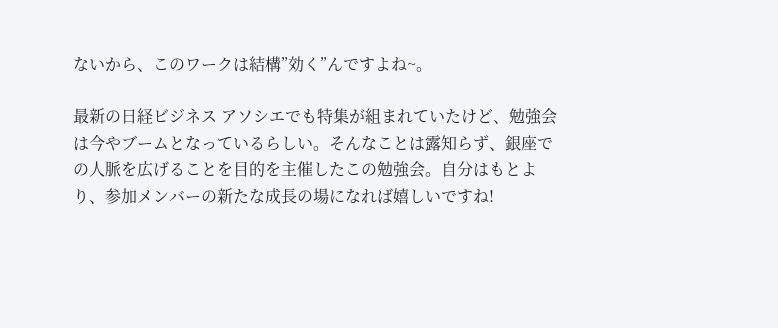ないから、このワークは結構”効く”んですよね~。

最新の日経ビジネス アソシエでも特集が組まれていたけど、勉強会は今やブームとなっているらしい。そんなことは露知らず、銀座での人脈を広げることを目的を主催したこの勉強会。自分はもとより、参加メンバーの新たな成長の場になれば嬉しいですね!